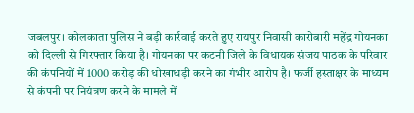जबलपुर। कोलकाता पुलिस ने बड़ी कार्रवाई करते हुए रायपुर निवासी कारोबारी महेंद्र गोयनका को दिल्ली से गिरफ्तार किया है। गोयनका पर कटनी जिले के विधायक संजय पाठक के परिवार की कंपनियों में 1000 करोड़ की धोखाधड़ी करने का गंभीर आरोप है। फर्जी हस्ताक्षर के माध्यम से कंपनी पर नियंत्रण करने के मामले में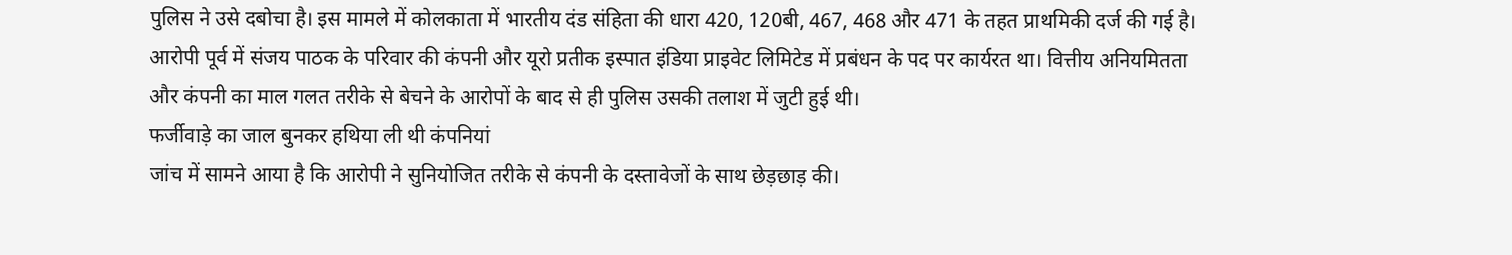पुलिस ने उसे दबोचा है। इस मामले में कोलकाता में भारतीय दंड संहिता की धारा 420, 120बी, 467, 468 और 471 के तहत प्राथमिकी दर्ज की गई है। आरोपी पूर्व में संजय पाठक के परिवार की कंपनी और यूरो प्रतीक इस्पात इंडिया प्राइवेट लिमिटेड में प्रबंधन के पद पर कार्यरत था। वित्तीय अनियमितता और कंपनी का माल गलत तरीके से बेचने के आरोपों के बाद से ही पुलिस उसकी तलाश में जुटी हुई थी।
फर्जीवाड़े का जाल बुनकर हथिया ली थी कंपनियां
जांच में सामने आया है कि आरोपी ने सुनियोजित तरीके से कंपनी के दस्तावेजों के साथ छेड़छाड़ की।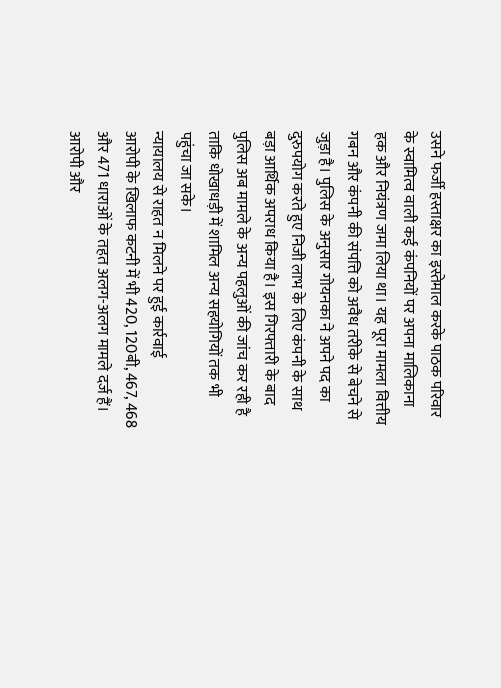उसने फर्जी हस्ताक्षर का इस्तेमाल करके पाठक परिवार के स्वामित्व वाली कई कंपनियों पर अपना मालिकाना हक और नियंत्रण जमा लिया था। यह पूरा मामला वित्तीय गबन और कंपनी की संपत्ति को अवैध तरीके से बेचने से जुड़ा है। पुलिस के अनुसार गोयनका ने अपने पद का दुरुपयोग करते हुए निजी लाभ के लिए कंपनी के साथ बड़ा आर्थिक अपराध किया है। इस गिरफ्तारी के बाद पुलिस अब मामले के अन्य पहलुओं की जांच कर रही है ताकि धोखाधड़ी में शामिल अन्य सहयोगियों तक भी पहुंचा जा सके।
न्यायालय से राहत न मिलने पर हुई कार्रवाई
आरोपी के खिलाफ कटनी में भी 420, 120बी, 467, 468 और 471 धाराओं के तहत अलग-अलग मामले दर्ज हैं। आरोपी और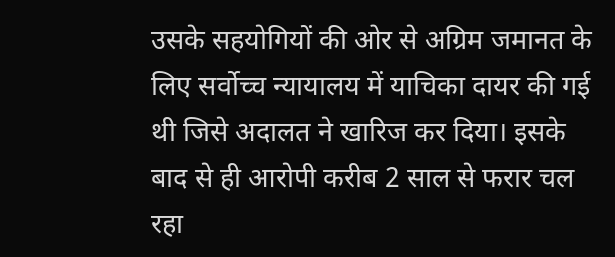उसके सहयोगियों की ओर से अग्रिम जमानत के लिए सर्वोच्च न्यायालय में याचिका दायर की गई थी जिसे अदालत ने खारिज कर दिया। इसके बाद से ही आरोपी करीब 2 साल से फरार चल रहा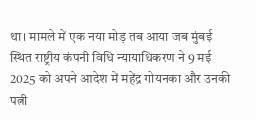था। मामले में एक नया मोड़ तब आया जब मुंबई स्थित राष्ट्रीय कंपनी विधि न्यायाधिकरण ने 9 मई 2025 को अपने आदेश में महेंद्र गोयनका और उनकी पत्नी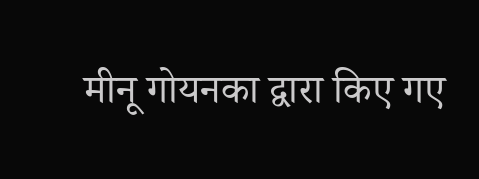मीनू गोयनका द्वारा किए गए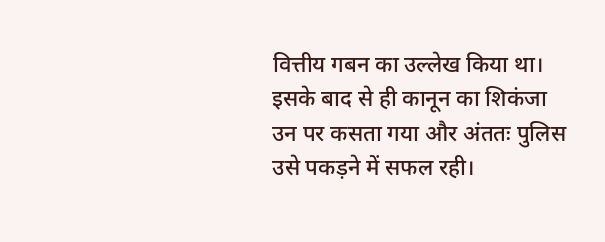वित्तीय गबन का उल्लेख किया था। इसके बाद से ही कानून का शिकंजा उन पर कसता गया और अंततः पुलिस उसे पकड़ने में सफल रही।